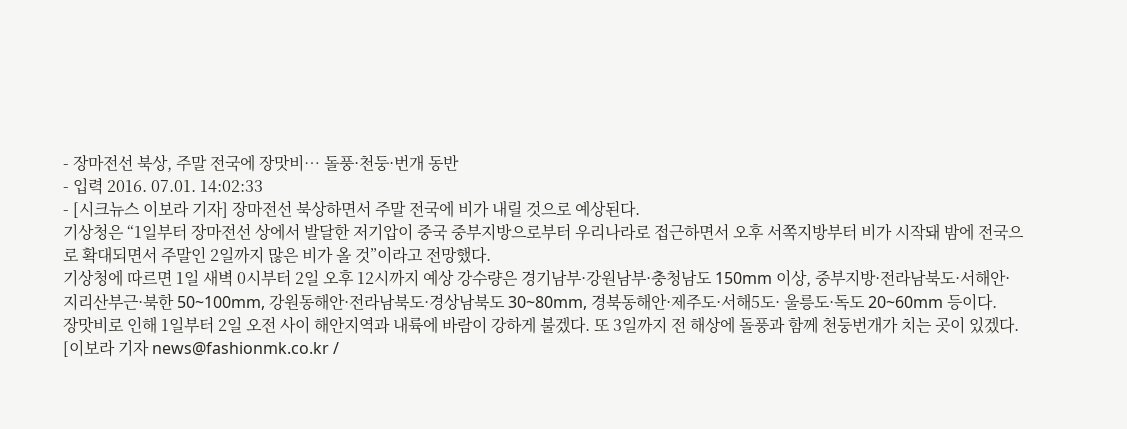- 장마전선 북상, 주말 전국에 장맛비… 돌풍·천둥·번개 동반
- 입력 2016. 07.01. 14:02:33
- [시크뉴스 이보라 기자] 장마전선 북상하면서 주말 전국에 비가 내릴 것으로 예상된다.
기상청은 “1일부터 장마전선 상에서 발달한 저기압이 중국 중부지방으로부터 우리나라로 접근하면서 오후 서쪽지방부터 비가 시작돼 밤에 전국으로 확대되면서 주말인 2일까지 많은 비가 올 것”이라고 전망했다.
기상청에 따르면 1일 새벽 0시부터 2일 오후 12시까지 예상 강수량은 경기남부·강원남부·충청남도 150mm 이상, 중부지방·전라남북도·서해안·지리산부근·북한 50~100mm, 강원동해안·전라남북도·경상남북도 30~80mm, 경북동해안·제주도·서해5도· 울릉도·독도 20~60mm 등이다.
장맛비로 인해 1일부터 2일 오전 사이 해안지역과 내륙에 바람이 강하게 불겠다. 또 3일까지 전 해상에 돌풍과 함께 천둥번개가 치는 곳이 있겠다.
[이보라 기자 news@fashionmk.co.kr /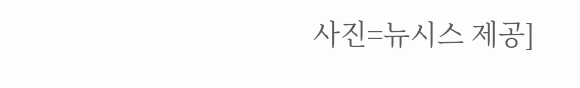사진=뉴시스 제공]